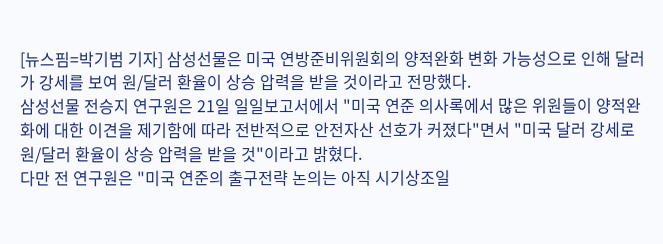[뉴스핌=박기범 기자] 삼성선물은 미국 연방준비위원회의 양적완화 변화 가능성으로 인해 달러가 강세를 보여 원/달러 환율이 상승 압력을 받을 것이라고 전망했다.
삼성선물 전승지 연구원은 21일 일일보고서에서 "미국 연준 의사록에서 많은 위원들이 양적완화에 대한 이견을 제기함에 따라 전반적으로 안전자산 선호가 커졌다"면서 "미국 달러 강세로 원/달러 환율이 상승 압력을 받을 것"이라고 밝혔다.
다만 전 연구원은 "미국 연준의 출구전략 논의는 아직 시기상조일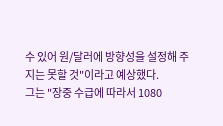수 있어 원/달러에 방향성을 설정해 주지는 못할 것"이라고 예상했다.
그는 "장중 수급에 따라서 1080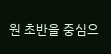원 초반을 중심으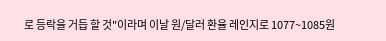로 등락을 거듭 할 것"이라며 이날 원/달러 환율 레인지로 1077~1085원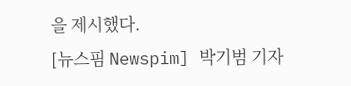을 제시했다.
[뉴스핌 Newspim] 박기범 기자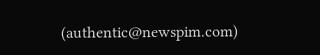(authentic@newspim.com)